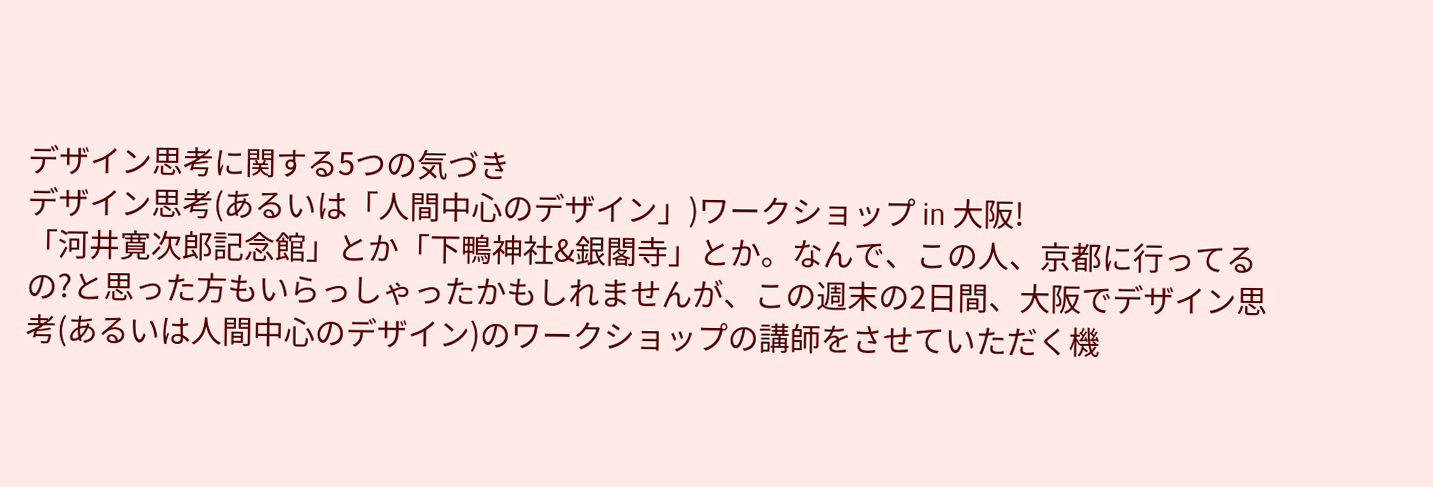デザイン思考に関する5つの気づき
デザイン思考(あるいは「人間中心のデザイン」)ワークショップ in 大阪!
「河井寛次郎記念館」とか「下鴨神社&銀閣寺」とか。なんで、この人、京都に行ってるの?と思った方もいらっしゃったかもしれませんが、この週末の2日間、大阪でデザイン思考(あるいは人間中心のデザイン)のワークショップの講師をさせていただく機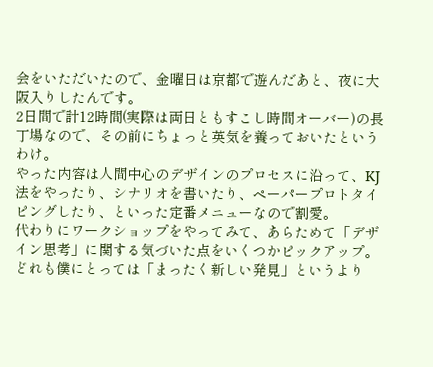会をいただいたので、金曜日は京都で遊んだあと、夜に大阪入りしたんです。
2日間で計12時間(実際は両日ともすこし時間オーバー)の長丁場なので、その前にちょっと英気を養っておいたというわけ。
やった内容は人間中心のデザインのプロセスに沿って、KJ法をやったり、シナリオを書いたり、ペーパープロトタイピングしたり、といった定番メニューなので割愛。
代わりにワークショップをやってみて、あらためて「デザイン思考」に関する気づいた点をいくつかピックアップ。どれも僕にとっては「まったく新しい発見」というより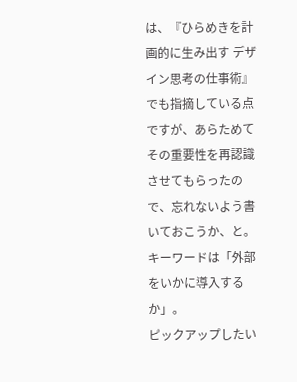は、『ひらめきを計画的に生み出す デザイン思考の仕事術』でも指摘している点ですが、あらためてその重要性を再認識させてもらったので、忘れないよう書いておこうか、と。
キーワードは「外部をいかに導入するか」。
ピックアップしたい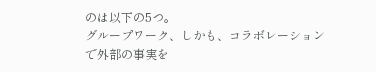のは以下の5つ。
グループワーク、しかも、コラボレーションで外部の事実を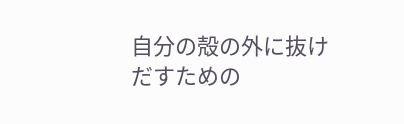自分の殻の外に抜けだすための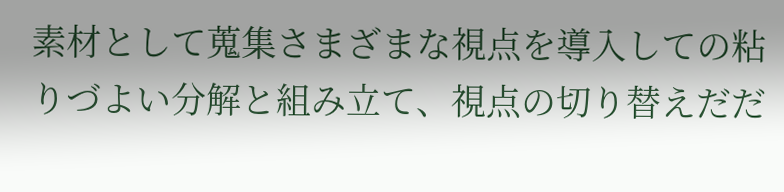素材として蒐集さまざまな視点を導入しての粘りづよい分解と組み立て、視点の切り替えだだ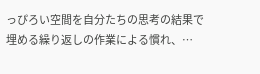っぴろい空間を自分たちの思考の結果で埋める繰り返しの作業による慣れ、…